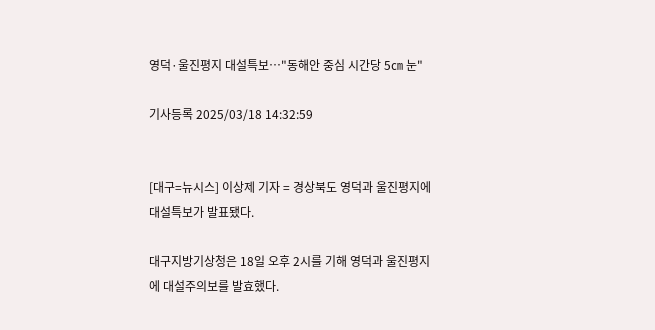영덕·울진평지 대설특보…"동해안 중심 시간당 5㎝ 눈"

기사등록 2025/03/18 14:32:59


[대구=뉴시스] 이상제 기자 = 경상북도 영덕과 울진평지에 대설특보가 발표됐다.

대구지방기상청은 18일 오후 2시를 기해 영덕과 울진평지에 대설주의보를 발효했다.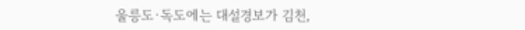울릉도·독도에는 대설경보가 김천,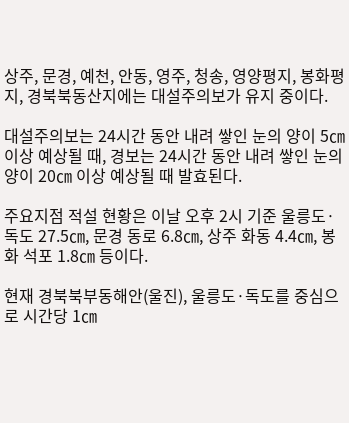상주, 문경, 예천, 안동, 영주, 청송, 영양평지, 봉화평지, 경북북동산지에는 대설주의보가 유지 중이다.

대설주의보는 24시간 동안 내려 쌓인 눈의 양이 5㎝ 이상 예상될 때, 경보는 24시간 동안 내려 쌓인 눈의 양이 20㎝ 이상 예상될 때 발효된다.

주요지점 적설 현황은 이날 오후 2시 기준 울릉도·독도 27.5㎝, 문경 동로 6.8㎝, 상주 화동 4.4㎝, 봉화 석포 1.8㎝ 등이다.

현재 경북북부동해안(울진), 울릉도·독도를 중심으로 시간당 1㎝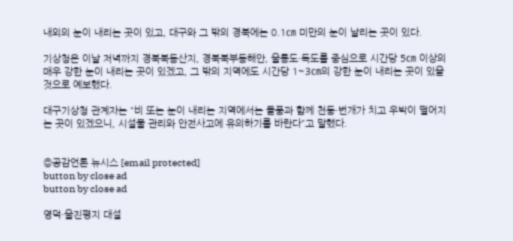내외의 눈이 내리는 곳이 있고, 대구와 그 밖의 경북에는 0.1㎝ 미만의 눈이 날리는 곳이 있다.

기상청은 이날 저녁까지 경북북동산지, 경북북부동해안, 울릉도·독도를 중심으로 시간당 5㎝ 이상의 매우 강한 눈이 내리는 곳이 있겠고, 그 밖의 지역에도 시간당 1~3㎝의 강한 눈이 내리는 곳이 있을 것으로 예보했다.

대구기상청 관계자는 "비 또는 눈이 내리는 지역에서는 돌풍과 함께 천둥·번개가 치고 우박이 떨어지는 곳이 있겠으니, 시설물 관리와 안전사고에 유의하기를 바란다"고 말했다.


◎공감언론 뉴시스 [email protected]
button by close ad
button by close ad

영덕·울진평지 대설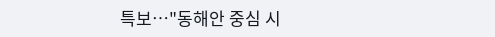특보…"동해안 중심 시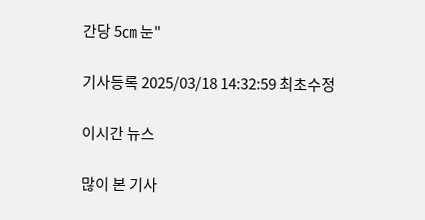간당 5㎝ 눈"

기사등록 2025/03/18 14:32:59 최초수정

이시간 뉴스

많이 본 기사